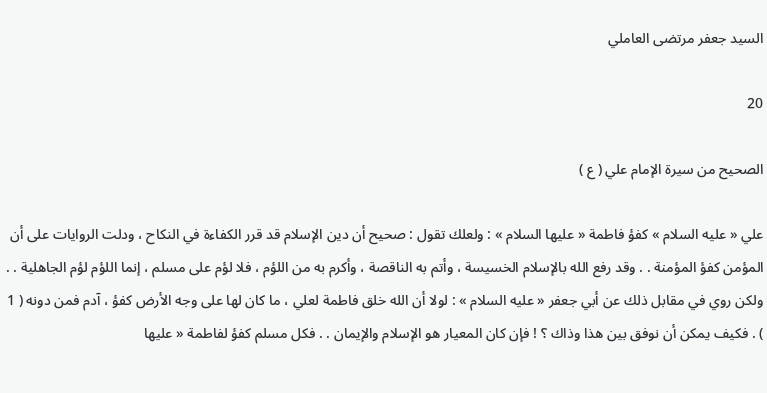السيد جعفر مرتضى العاملي

20

الصحيح من سيرة الإمام علي ( ع )

علي « عليه السلام » كفؤ فاطمة « عليها السلام » : ولعلك تقول : صحيح أن دين الإسلام قد قرر الكفاءة في النكاح ، ودلت الروايات على أن المؤمن كفؤ المؤمنة . . وقد رفع الله بالإسلام الخسيسة ، وأتم به الناقصة ، وأكرم به من اللؤم ، فلا لؤم على مسلم ، إنما اللؤم لؤم الجاهلية . . ولكن روي في مقابل ذلك عن أبي جعفر « عليه السلام » : لولا أن الله خلق فاطمة لعلي ، ما كان لها على وجه الأرض كفؤ ، آدم فمن دونه ( 1 ) . فكيف يمكن أن نوفق بين هذا وذاك ؟ ! فإن كان المعيار هو الإسلام والإيمان . . فكل مسلم كفؤ لفاطمة « عليها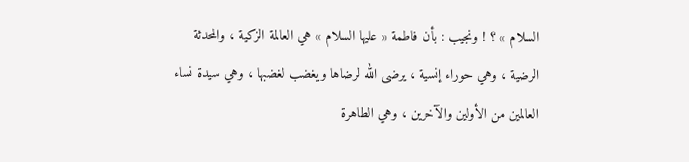السلام » ؟ ! ونجيب : بأن فاطمة « عليها السلام » هي العالمة الزكية ، والمحدثة الرضية ، وهي حوراء إنسية ، يرضى الله لرضاها ويغضب لغضبها ، وهي سيدة نساء العالمين من الأولين والآخرين ، وهي الطاهرة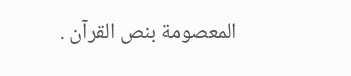المعصومة بنص القرآن .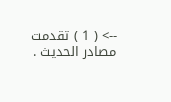--> ( 1 ) تقدمت مصادر الحديث .